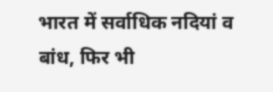भारत में सर्वाधिक नदियां व बांध, फिर भी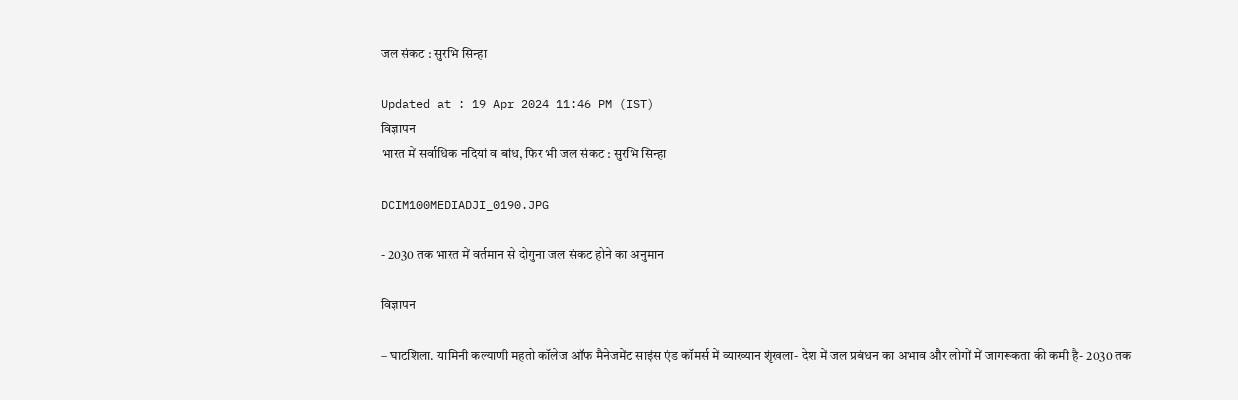जल संकट : सुरभि सिन्हा

Updated at : 19 Apr 2024 11:46 PM (IST)
विज्ञापन
भारत में सर्वाधिक नदियां व बांध, फिर भी जल संकट : सुरभि सिन्हा

DCIM100MEDIADJI_0190.JPG

- 2030 तक भारत में वर्तमान से दोगुना जल संकट होने का अनुमान

विज्ञापन

– घाटशिला. यामिनी कल्याणी महतो कॉलेज ऑफ मैनेजमेंट साइंस एंड कॉमर्स में व्याख्यान शृंखला- देश में जल प्रबंधन का अभाव और लोगों में जागरूकता की कमी है- 2030 तक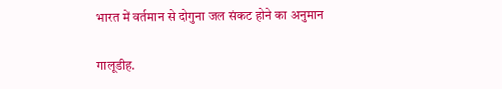भारत में वर्तमान से दोगुना जल संकट होने का अनुमान

गालूडीह.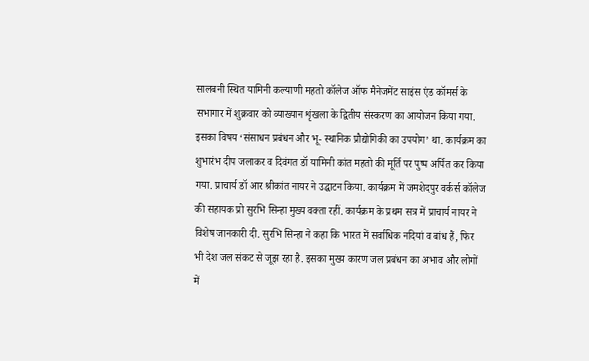सालबनी स्थित यामिनी कल्याणी महतो कॉलेज ऑफ मैनेजमेंट साइंस एंड कॉमर्स के सभागार में शुक्रवार को व्याख्यान शृंखला के द्वितीय संस्करण का आयोजन किया गया. इसका विषय ‘संसाधन प्रबंधन और भू- स्थानिक प्रौद्योगिकी का उपयोग’ था. कार्यक्रम का शुभारंभ दीप जलाकर व दिवंगत डॉ यामिनी कांत महतो की मूर्ति पर पुष्प अर्पित कर किया गया. प्राचार्य डॉ आर श्रीकांत नायर ने उद्घाटन किया. कार्यक्रम में जमशेदपुर वर्कर्स कॉलेज की सहायक प्रो सुरभि सिन्हा मुख्य वक्ता रहीं. कार्यक्रम के प्रथम सत्र में प्राचार्य नायर ने विशेष जानकारी दी. सुरभि सिन्हा ने कहा कि भारत में सर्वाधिक नदियां व बांध हैं, फिर भी देश जल संकट से जूझ रहा है. इसका मुख्य कारण जल प्रबंधन का अभाव और लोगों में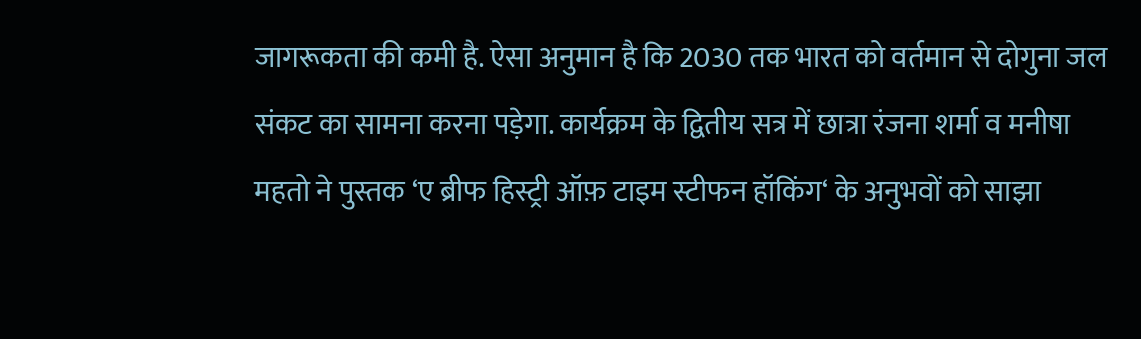जागरूकता की कमी है. ऐसा अनुमान है कि 2030 तक भारत को वर्तमान से दोगुना जल संकट का सामना करना पड़ेगा. कार्यक्रम के द्वितीय सत्र में छात्रा रंजना शर्मा व मनीषा महतो ने पुस्तक ‘ए ब्रीफ हिस्ट्री ऑफ़ टाइम स्टीफन हॉकिंग‘ के अनुभवों को साझा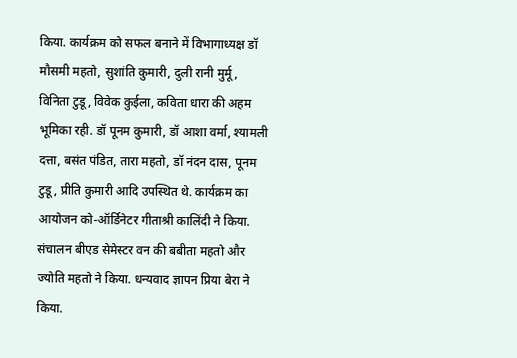किया. कार्यक्रम को सफल बनाने में विभागाध्यक्ष डॉ मौसमी महतो, सुशांति कुमारी, दुली रानी मुर्मू, विनिता टुडू, विवेक कुईला, कविता धारा की अहम भूमिका रही. डॉ पूनम कुमारी, डॉ आशा वर्मा, श्यामली दत्ता, बसंत पंडित, तारा महतो, डॉ नंदन दास, पूनम टुडू, प्रीति कुमारी आदि उपस्थित थे. कार्यक्रम का आयोजन को-ऑर्डिनेटर गीताश्री कालिंदी ने किया. संचालन बीएड सेमेस्टर वन की बबीता महतो और ज्योति महतो ने किया. धन्यवाद ज्ञापन प्रिया बेरा ने किया.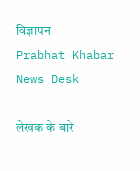विज्ञापन
Prabhat Khabar News Desk

लेखक के बारे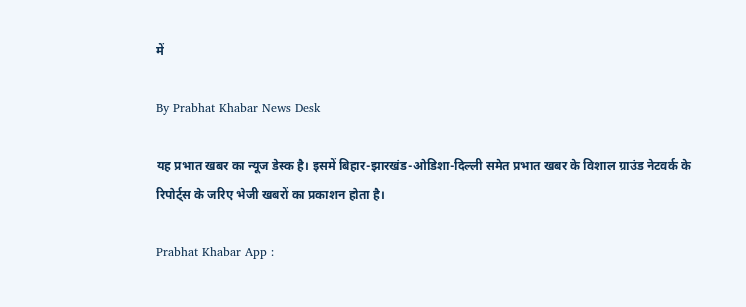में

By Prabhat Khabar News Desk

यह प्रभात खबर का न्यूज डेस्क है। इसमें बिहार-झारखंड-ओडिशा-दिल्‍ली समेत प्रभात खबर के विशाल ग्राउंड नेटवर्क के रिपोर्ट्स के जरिए भेजी खबरों का प्रकाशन होता है।

Prabhat Khabar App :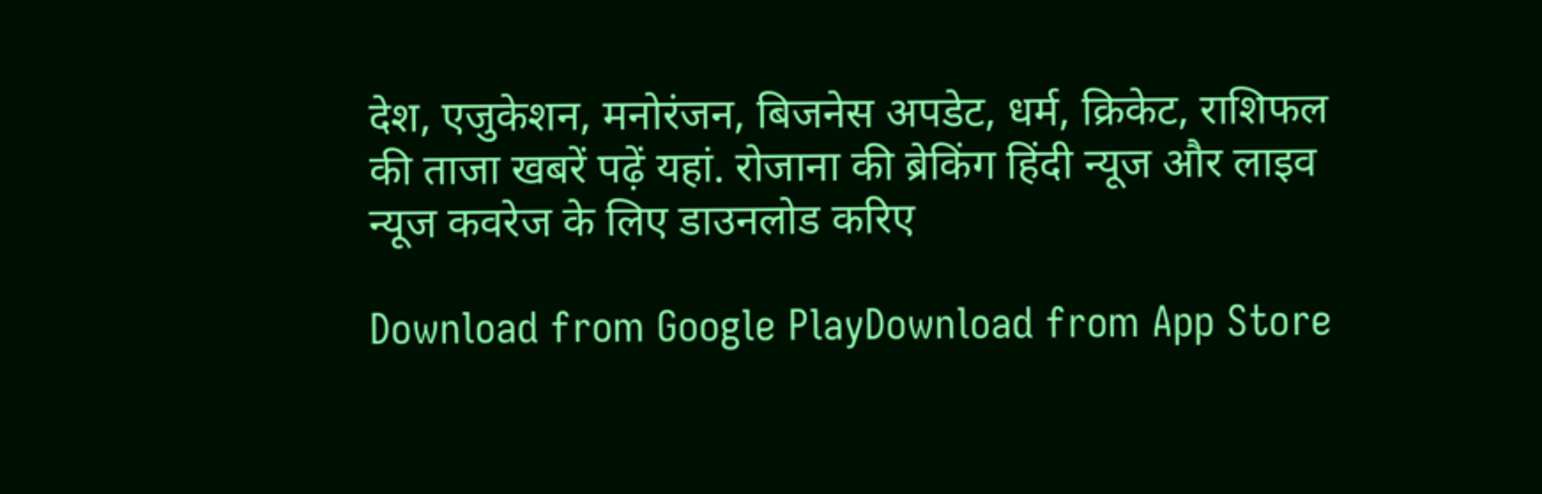देश, एजुकेशन, मनोरंजन, बिजनेस अपडेट, धर्म, क्रिकेट, राशिफल की ताजा खबरें पढ़ें यहां. रोजाना की ब्रेकिंग हिंदी न्यूज और लाइव न्यूज कवरेज के लिए डाउनलोड करिए

Download from Google PlayDownload from App Store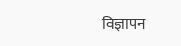विज्ञापन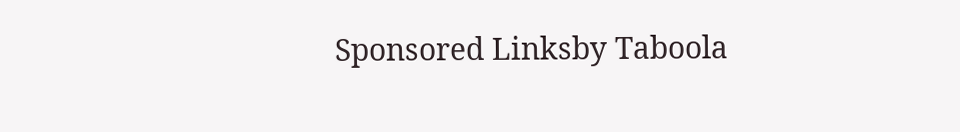Sponsored Linksby Taboola